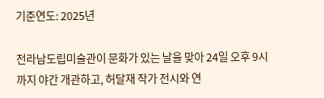기준연도: 2025년

전라남도립미술관이 문화가 있는 날을 맞아 24일 오후 9시까지 야간 개관하고, 허달재 작가 전시와 연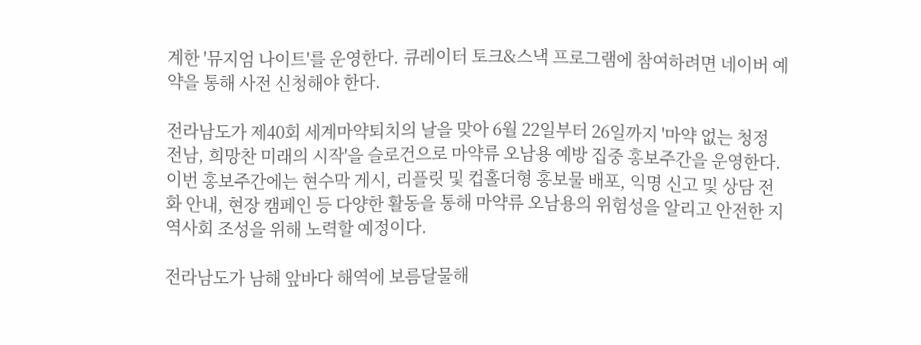계한 '뮤지엄 나이트'를 운영한다. 큐레이터 토크&스낵 프로그램에 참여하려면 네이버 예약을 통해 사전 신청해야 한다.

전라남도가 제40회 세계마약퇴치의 날을 맞아 6월 22일부터 26일까지 '마약 없는 청정 전남, 희망찬 미래의 시작'을 슬로건으로 마약류 오남용 예방 집중 홍보주간을 운영한다. 이번 홍보주간에는 현수막 게시, 리플릿 및 컵홀더형 홍보물 배포, 익명 신고 및 상담 전화 안내, 현장 캠페인 등 다양한 활동을 통해 마약류 오남용의 위험성을 알리고 안전한 지역사회 조성을 위해 노력할 예정이다.

전라남도가 남해 앞바다 해역에 보름달물해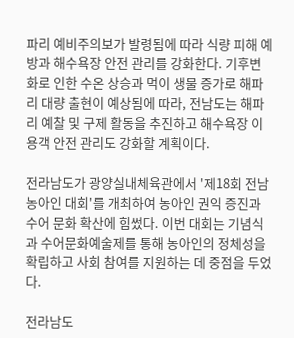파리 예비주의보가 발령됨에 따라 식량 피해 예방과 해수욕장 안전 관리를 강화한다. 기후변화로 인한 수온 상승과 먹이 생물 증가로 해파리 대량 출현이 예상됨에 따라, 전남도는 해파리 예찰 및 구제 활동을 추진하고 해수욕장 이용객 안전 관리도 강화할 계획이다.

전라남도가 광양실내체육관에서 '제18회 전남 농아인 대회'를 개최하여 농아인 권익 증진과 수어 문화 확산에 힘썼다. 이번 대회는 기념식과 수어문화예술제를 통해 농아인의 정체성을 확립하고 사회 참여를 지원하는 데 중점을 두었다.

전라남도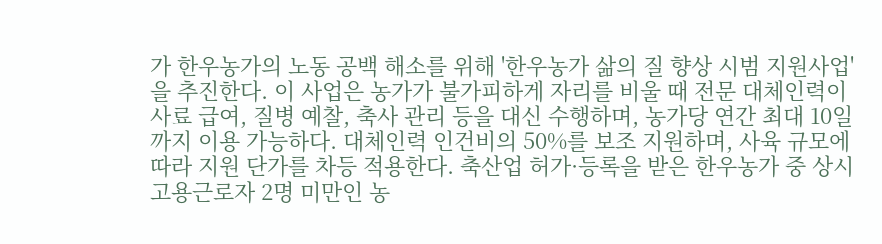가 한우농가의 노동 공백 해소를 위해 '한우농가 삶의 질 향상 시범 지원사업'을 추진한다. 이 사업은 농가가 불가피하게 자리를 비울 때 전문 대체인력이 사료 급여, 질병 예찰, 축사 관리 등을 대신 수행하며, 농가당 연간 최대 10일까지 이용 가능하다. 대체인력 인건비의 50%를 보조 지원하며, 사육 규모에 따라 지원 단가를 차등 적용한다. 축산업 허가·등록을 받은 한우농가 중 상시 고용근로자 2명 미만인 농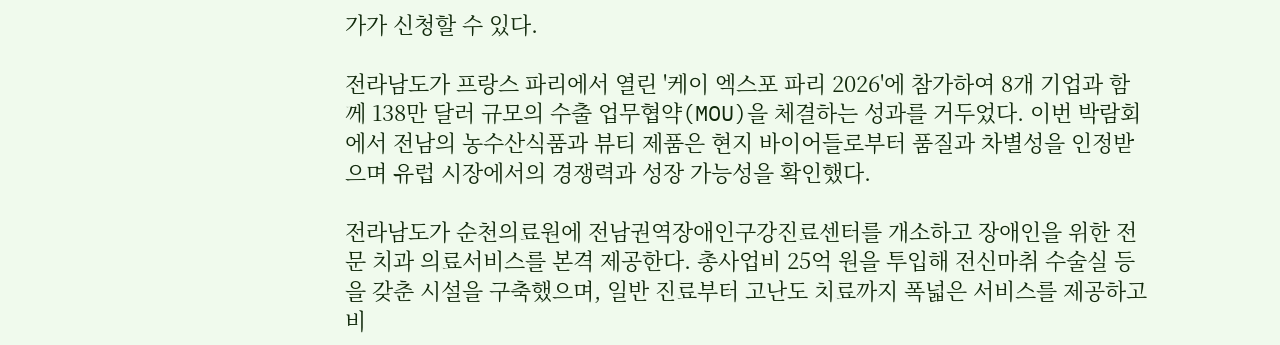가가 신청할 수 있다.

전라남도가 프랑스 파리에서 열린 '케이 엑스포 파리 2026'에 참가하여 8개 기업과 함께 138만 달러 규모의 수출 업무협약(MOU)을 체결하는 성과를 거두었다. 이번 박람회에서 전남의 농수산식품과 뷰티 제품은 현지 바이어들로부터 품질과 차별성을 인정받으며 유럽 시장에서의 경쟁력과 성장 가능성을 확인했다.

전라남도가 순천의료원에 전남권역장애인구강진료센터를 개소하고 장애인을 위한 전문 치과 의료서비스를 본격 제공한다. 총사업비 25억 원을 투입해 전신마취 수술실 등을 갖춘 시설을 구축했으며, 일반 진료부터 고난도 치료까지 폭넓은 서비스를 제공하고 비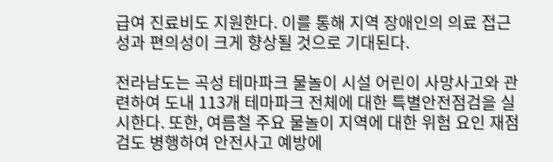급여 진료비도 지원한다. 이를 통해 지역 장애인의 의료 접근성과 편의성이 크게 향상될 것으로 기대된다.

전라남도는 곡성 테마파크 물놀이 시설 어린이 사망사고와 관련하여 도내 113개 테마파크 전체에 대한 특별안전점검을 실시한다. 또한, 여름철 주요 물놀이 지역에 대한 위험 요인 재점검도 병행하여 안전사고 예방에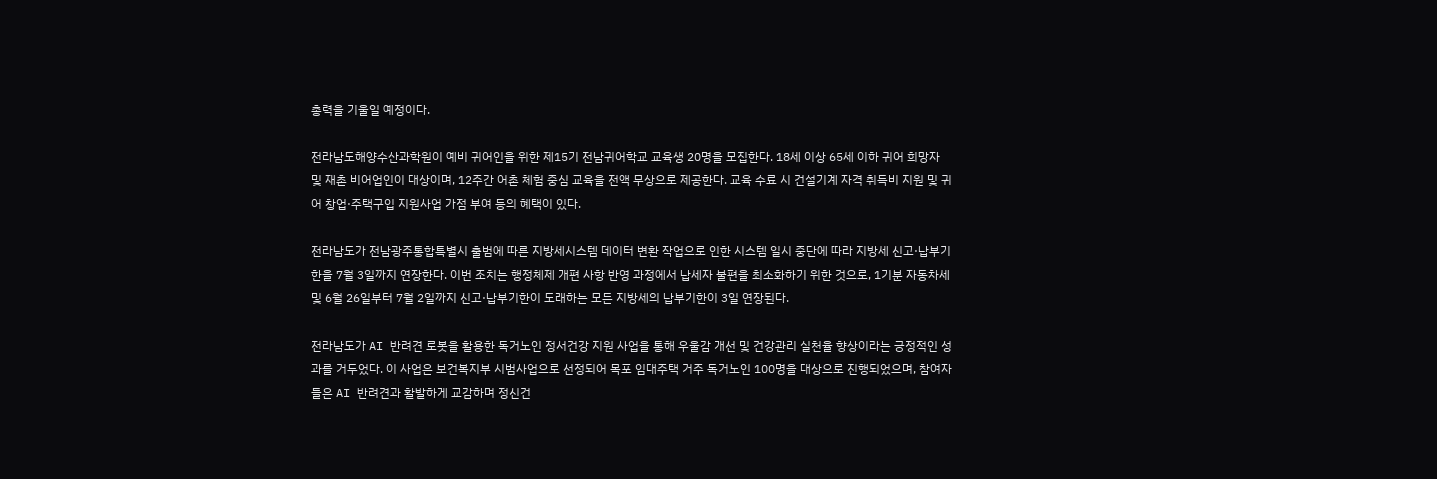총력을 기울일 예정이다.

전라남도해양수산과학원이 예비 귀어인을 위한 제15기 전남귀어학교 교육생 20명을 모집한다. 18세 이상 65세 이하 귀어 희망자 및 재촌 비어업인이 대상이며, 12주간 어촌 체험 중심 교육을 전액 무상으로 제공한다. 교육 수료 시 건설기계 자격 취득비 지원 및 귀어 창업·주택구입 지원사업 가점 부여 등의 혜택이 있다.

전라남도가 전남광주통합특별시 출범에 따른 지방세시스템 데이터 변환 작업으로 인한 시스템 일시 중단에 따라 지방세 신고·납부기한을 7월 3일까지 연장한다. 이번 조치는 행정체제 개편 사항 반영 과정에서 납세자 불편을 최소화하기 위한 것으로, 1기분 자동차세 및 6월 26일부터 7월 2일까지 신고·납부기한이 도래하는 모든 지방세의 납부기한이 3일 연장된다.

전라남도가 AI 반려견 로봇을 활용한 독거노인 정서건강 지원 사업을 통해 우울감 개선 및 건강관리 실천율 향상이라는 긍정적인 성과를 거두었다. 이 사업은 보건복지부 시범사업으로 선정되어 목포 임대주택 거주 독거노인 100명을 대상으로 진행되었으며, 참여자들은 AI 반려견과 활발하게 교감하며 정신건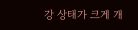강 상태가 크게 개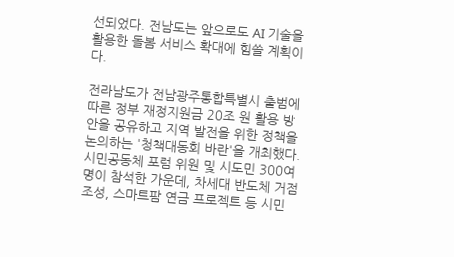선되었다. 전남도는 앞으로도 AI 기술을 활용한 돌봄 서비스 확대에 힘쓸 계획이다.

전라남도가 전남광주통합특별시 출범에 따른 정부 재정지원금 20조 원 활용 방안을 공유하고 지역 발전을 위한 정책을 논의하는 '청책대동회 바란'을 개최했다. 시민공동체 포럼 위원 및 시도민 300여 명이 참석한 가운데, 차세대 반도체 거점 조성, 스마트팜 연금 프로젝트 등 시민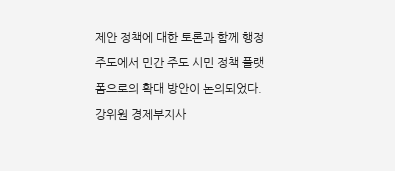제안 정책에 대한 토론과 함께 행정 주도에서 민간 주도 시민 정책 플랫폼으로의 확대 방안이 논의되었다. 강위원 경제부지사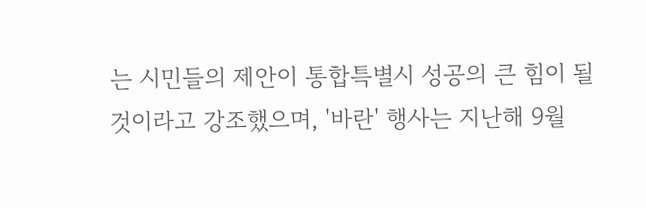는 시민들의 제안이 통합특별시 성공의 큰 힘이 될 것이라고 강조했으며, '바란' 행사는 지난해 9월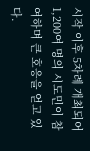시작 이후 5차례 개최되어 1,200여 명의 시도민이 참여하며 큰 호응을 얻고 있다.